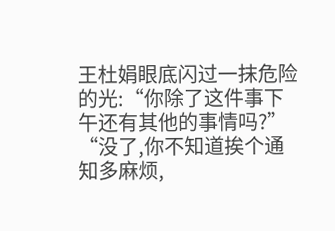王杜娟眼底闪过一抹危险的光:“你除了这件事下午还有其他的事情吗?”
“没了,你不知道挨个通知多麻烦,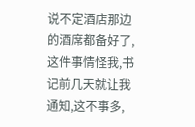说不定酒店那边的酒席都备好了,这件事情怪我,书记前几天就让我通知,这不事多,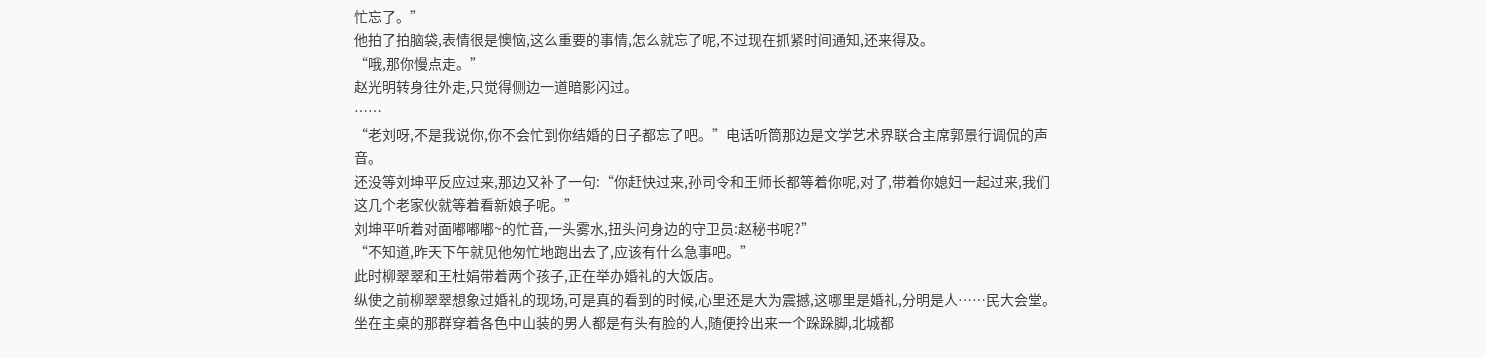忙忘了。”
他拍了拍脑袋,表情很是懊恼,这么重要的事情,怎么就忘了呢,不过现在抓紧时间通知,还来得及。
“哦,那你慢点走。”
赵光明转身往外走,只觉得侧边一道暗影闪过。
……
“老刘呀,不是我说你,你不会忙到你结婚的日子都忘了吧。”电话听筒那边是文学艺术界联合主席郭景行调侃的声音。
还没等刘坤平反应过来,那边又补了一句:“你赶快过来,孙司令和王师长都等着你呢,对了,带着你媳妇一起过来,我们这几个老家伙就等着看新娘子呢。”
刘坤平听着对面嘟嘟嘟~的忙音,一头雾水,扭头问身边的守卫员:赵秘书呢?”
“不知道,昨天下午就见他匆忙地跑出去了,应该有什么急事吧。”
此时柳翠翠和王杜娟带着两个孩子,正在举办婚礼的大饭店。
纵使之前柳翠翠想象过婚礼的现场,可是真的看到的时候,心里还是大为震撼,这哪里是婚礼,分明是人……民大会堂。
坐在主桌的那群穿着各色中山装的男人都是有头有脸的人,随便拎出来一个跺跺脚,北城都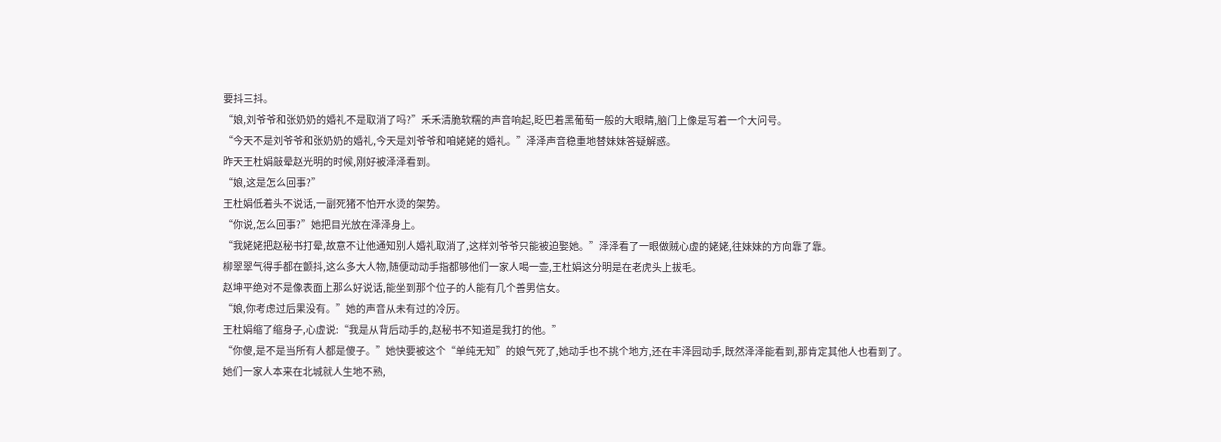要抖三抖。
“娘,刘爷爷和张奶奶的婚礼不是取消了吗?”禾禾清脆软糯的声音响起,眨巴着黑葡萄一般的大眼睛,脑门上像是写着一个大问号。
“今天不是刘爷爷和张奶奶的婚礼,今天是刘爷爷和咱姥姥的婚礼。”泽泽声音稳重地替妹妹答疑解惑。
昨天王杜娟敲晕赵光明的时候,刚好被泽泽看到。
“娘,这是怎么回事?”
王杜娟低着头不说话,一副死猪不怕开水烫的架势。
“你说,怎么回事?”她把目光放在泽泽身上。
“我姥姥把赵秘书打晕,故意不让他通知别人婚礼取消了,这样刘爷爷只能被迫娶她。”泽泽看了一眼做贼心虚的姥姥,往妹妹的方向靠了靠。
柳翠翠气得手都在颤抖,这么多大人物,随便动动手指都够他们一家人喝一壶,王杜娟这分明是在老虎头上拔毛。
赵坤平绝对不是像表面上那么好说话,能坐到那个位子的人能有几个善男信女。
“娘,你考虑过后果没有。”她的声音从未有过的冷厉。
王杜娟缩了缩身子,心虚说:“我是从背后动手的,赵秘书不知道是我打的他。”
“你傻,是不是当所有人都是傻子。”她快要被这个“单纯无知”的娘气死了,她动手也不挑个地方,还在丰泽园动手,既然泽泽能看到,那肯定其他人也看到了。
她们一家人本来在北城就人生地不熟,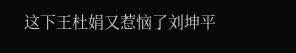这下王杜娟又惹恼了刘坤平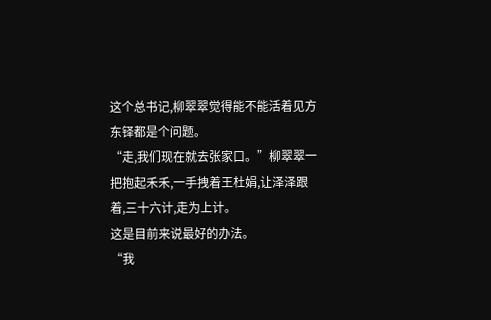这个总书记,柳翠翠觉得能不能活着见方东铎都是个问题。
“走,我们现在就去张家口。”柳翠翠一把抱起禾禾,一手拽着王杜娟,让泽泽跟着,三十六计,走为上计。
这是目前来说最好的办法。
“我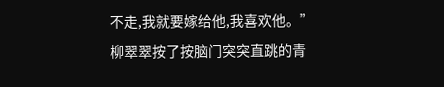不走,我就要嫁给他,我喜欢他。”
柳翠翠按了按脑门突突直跳的青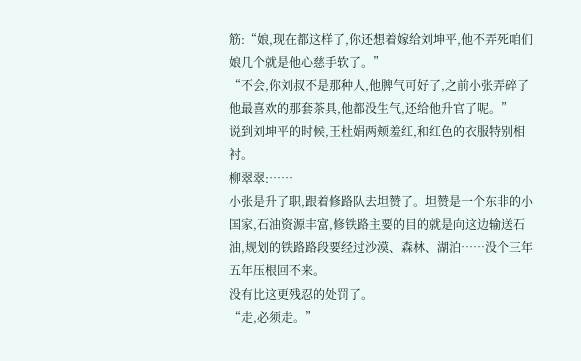筋:“娘,现在都这样了,你还想着嫁给刘坤平,他不弄死咱们娘几个就是他心慈手软了。”
“不会,你刘叔不是那种人,他脾气可好了,之前小张弄碎了他最喜欢的那套茶具,他都没生气,还给他升官了呢。”
说到刘坤平的时候,王杜娟两颊羞红,和红色的衣服特别相衬。
柳翠翠:……
小张是升了职,跟着修路队去坦赞了。坦赞是一个东非的小国家,石油资源丰富,修铁路主要的目的就是向这边输送石油,规划的铁路路段要经过沙漠、森林、湖泊……没个三年五年压根回不来。
没有比这更残忍的处罚了。
“走,必须走。”